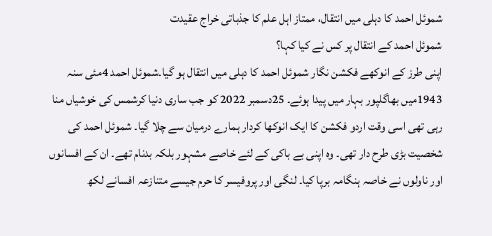شموئل احمد کا دہلی میں انتقال، ممتاز اہل علم کا جذباتی خراج عقیدت
شموئل احمد کے انتقال پر کس نے کیا کہا؟
اپنی طرز کے انوکھے فکشن نگار شموئل احمد کا دہلی میں انتقال ہو گیا۔شموئل احمد 4مئی سنہ 1943میں بھاگلپور بہار میں پیدا ہوئے۔ 25دسمبر 2022 کو جب ساری دنیا کرشمس کی خوشیاں منا رہی تھی اسی وقت اردو فکشن کا ایک انوکھا کردار ہمارے درمیان سے چلا گیا۔ شموئل احمد کی شخصیت بڑی طرح دار تھی۔ وہ اپنی بے باکی کے لئے خاصے مشہور بلکہ بدنام تھے۔ ان کے افسانوں اور ناولوں نے خاصہ ہنگامہ برپا کیا۔ لنگی اور پروفیسر کا حرم جیسے متنازعہ افسانے لکھ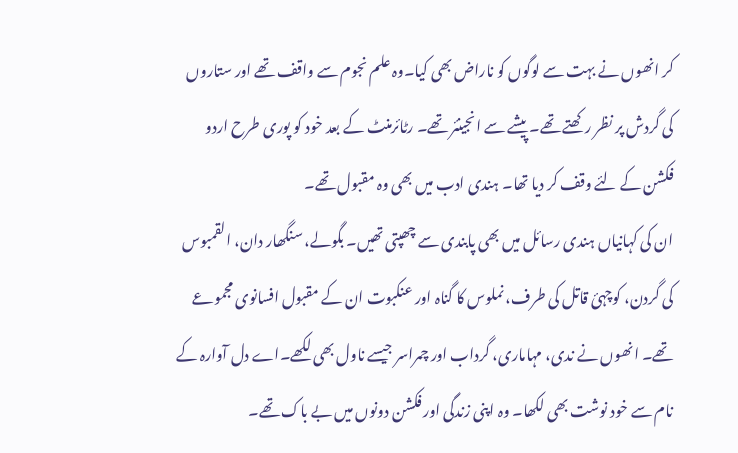کر انھوں نے بہت سے لوگوں کو ناراض بھی کیا۔وہ علم نجوم سے واقف تھے اور ستاروں کی گردش پر نظر رکھتے تھے۔ پیشے سے انجینئر تھے۔ رٹائرمنٹ کے بعد خود کو پوری طرح اردو فکشن کے لئے وقف کر دیا تھا۔ ہندی ادب میں بھی وہ مقبول تھے۔
ان کی کہانیاں ہندی رسائل میں بھی پابندی سے چھپتی تھیں۔ بگولے، سنگھار دان، القمبوس کی گردن، کوچہئ قاتل کی طرف، نملوس کا گناہ اور عنکبوت ان کے مقبول افسانوی مجموعے تھے۔ انھوں نے ندی، مہاماری، گرداب اور چمراسر جیسے ناول بھی لکھے۔اے دل آوارہ کے نام سے خود نوشت بھی لکھا۔ وہ اپنی زندگی اور فکشن دونوں میں بے باک تھے۔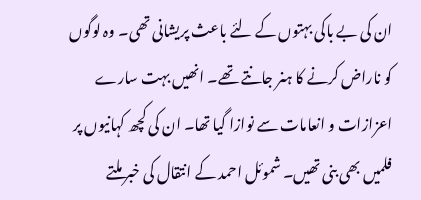ان کی بے باکی بہتوں کے لئے باعث پریشانی تھی۔ وہ لوگوں کو ناراض کرنے کا ہنر جانتے تھے۔ انھیں بہت سارے اعزازات و انعامات سے نوازا گیا تھا۔ ان کی کچھ کہانیوں پر فلمیں بھی بنی تھیں۔ شموئل احمد کے انتقال کی خبر ملتے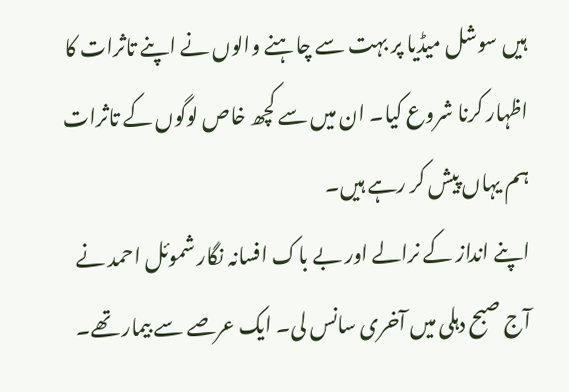ہیں سوشل میڈیا پر بہت سے چاہنے والوں نے اپنے تاثرات کا اظہار کرنا شروع کیا۔ ان میں سے کچھ خاص لوگوں کے تاثرات ہم یہاں پیش کر رہے ہیں۔
اپنے انداز کے نرالے اور بے باک افسانہ نگار شموئل احمد نے آج صبح دہلی میں آخری سانس لی۔ ایک عرصے سے بیمار تھے۔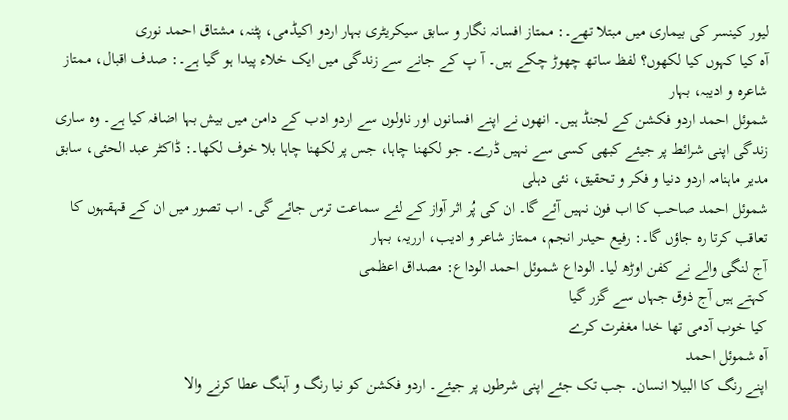لیور کینسر کی بیماری میں مبتلا تھے۔: ممتاز افسانہ نگار و سابق سیکریٹری بہار اردو اکیڈمی، پٹنہ، مشتاق احمد نوری
آہ کیا کہوں کیا لکھوں؟ لفظ ساتھ چھوڑ چکے ہیں۔ آ پ کے جانے سے زندگی میں ایک خلاء پیدا ہو گیا ہے۔: صدف اقبال، ممتاز شاعرہ و ادیبہ، بہار
شموئل احمد اردو فکشن کے لجنڈ ہیں۔ انھوں نے اپنے افسانوں اور ناولوں سے اردو ادب کے دامن میں بیش بہا اضافہ کیا ہے۔ وہ ساری زندگی اپنی شرائط پر جیئے کبھی کسی سے نہیں ڈرے۔ جو لکھنا چاہا، جس پر لکھنا چاہا بلا خوف لکھا۔: ڈاکٹر عبد الحئی، سابق مدیر ماہنامہ اردو دنیا و فکر و تحقیق، نئی دہلی
شموئل احمد صاحب کا اب فون نہیں آئے گا۔ ان کی پُر اثر آواز کے لئے سماعت ترس جائے گی۔ اب تصور میں ان کے قہقہوں کا تعاقب کرتا رہ جاؤں گا۔: رفیع حیدر انجم، ممتاز شاعر و ادیب، ارریہ، بہار
آج لنگی والے نے کفن اوڑھ لیا۔ الوداع شموئل احمد الوداع: مصداق اعظمی
کہتے ہیں آج ذوق جہاں سے گزر گیا
کیا خوب آدمی تھا خدا مغفرت کرے
آہ شموئل احمد
اپنے رنگ کا البیلا انسان۔ جب تک جئے اپنی شرطوں پر جیئے۔ اردو فکشن کو نیا رنگ و آہنگ عطا کرنے والا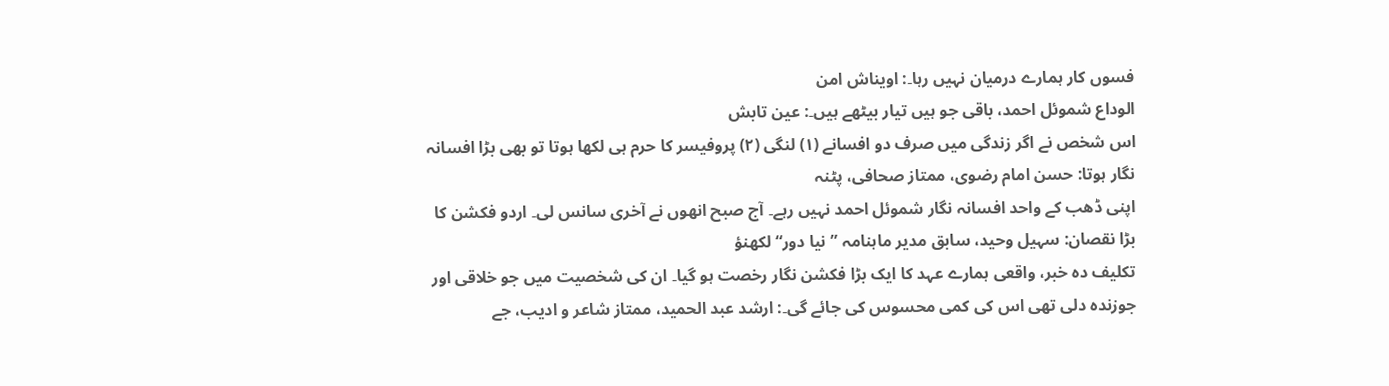فسوں کار ہمارے درمیان نہیں رہا۔: اویناش امن
الوداع شموئل احمد، باقی جو ہیں تیار بیٹھے ہیں۔: عین تابش
اس شخص نے اگر زندگی میں صرف دو افسانے (۱) لنگی (۲) پروفیسر کا حرم ہی لکھا ہوتا تو بھی بڑا افسانہ نگار ہوتا: حسن امام رضوی، ممتاز صحافی، پٹنہ
اپنی ڈھب کے واحد افسانہ نگار شموئل احمد نہیں رہے۔ آج صبح انھوں نے آخری سانس لی۔ اردو فکشن کا بڑا نقصان: سہیل وحید، سابق مدیر ماہنامہ ”نیا دور“ لکھنؤ
تکلیف دہ خبر، واقعی ہمارے عہد کا ایک بڑا فکشن نگار رخصت ہو گیا۔ ان کی شخصیت میں جو خلاقی اور جوزندہ دلی تھی اس کی کمی محسوس کی جائے گی۔: ارشد عبد الحمید، ممتاز شاعر و ادیب، جے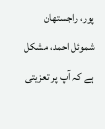پور، راجستھان
شموئل احمد، مشکل ہے کہ آپ پر تعزیتی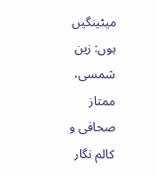میٹینگیں ہوں: زین شمسی، ممتاز صحافی و کالم نگار